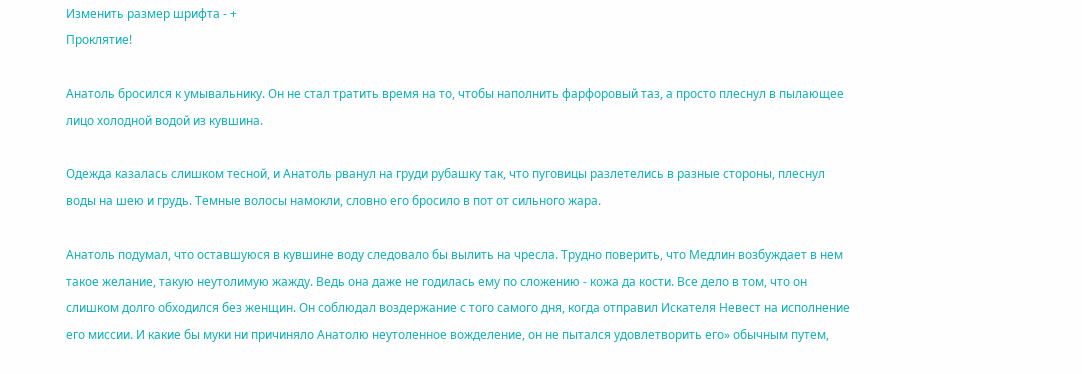Изменить размер шрифта - +
Проклятие!

Анатоль бросился к умывальнику. Он не стал тратить время на то, чтобы наполнить фарфоровый таз, а просто плеснул в пылающее лицо холодной водой из кувшина.

Одежда казалась слишком тесной, и Анатоль рванул на груди рубашку так, что пуговицы разлетелись в разные стороны, плеснул воды на шею и грудь. Темные волосы намокли, словно его бросило в пот от сильного жара.

Анатоль подумал, что оставшуюся в кувшине воду следовало бы вылить на чресла. Трудно поверить, что Медлин возбуждает в нем такое желание, такую неутолимую жажду. Ведь она даже не годилась ему по сложению - кожа да кости. Все дело в том, что он слишком долго обходился без женщин. Он соблюдал воздержание с того самого дня, когда отправил Искателя Невест на исполнение его миссии. И какие бы муки ни причиняло Анатолю неутоленное вожделение, он не пытался удовлетворить его» обычным путем,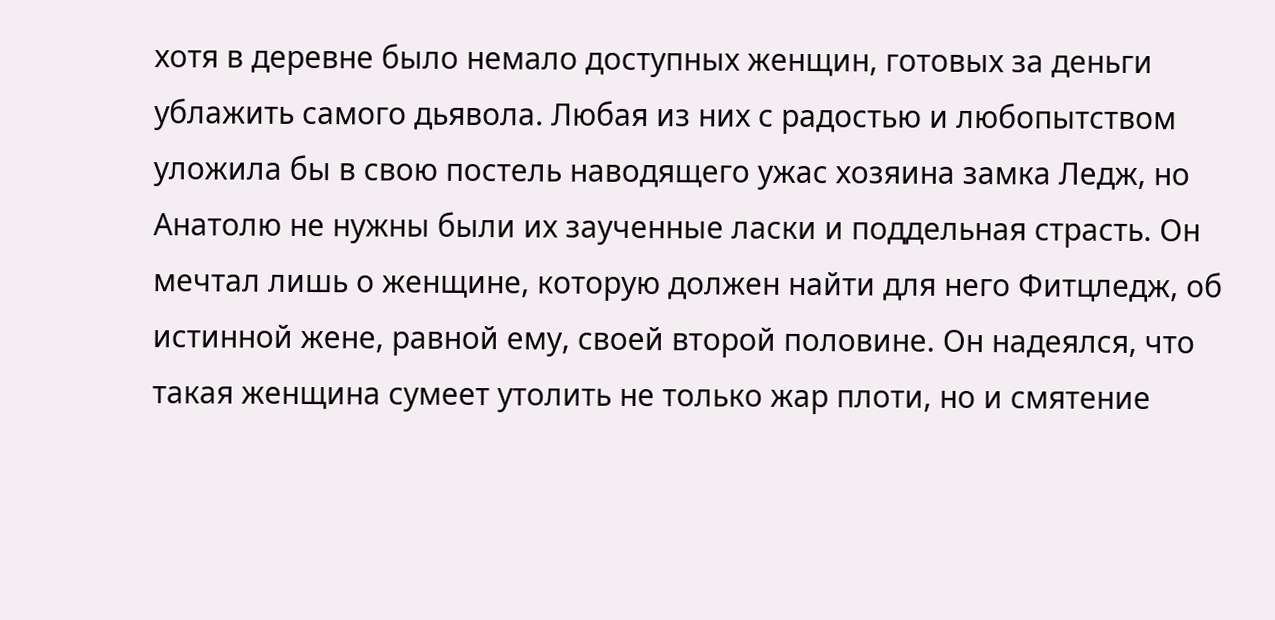хотя в деревне было немало доступных женщин, готовых за деньги ублажить самого дьявола. Любая из них с радостью и любопытством уложила бы в свою постель наводящего ужас хозяина замка Ледж, но Анатолю не нужны были их заученные ласки и поддельная страсть. Он мечтал лишь о женщине, которую должен найти для него Фитцледж, об истинной жене, равной ему, своей второй половине. Он надеялся, что такая женщина сумеет утолить не только жар плоти, но и смятение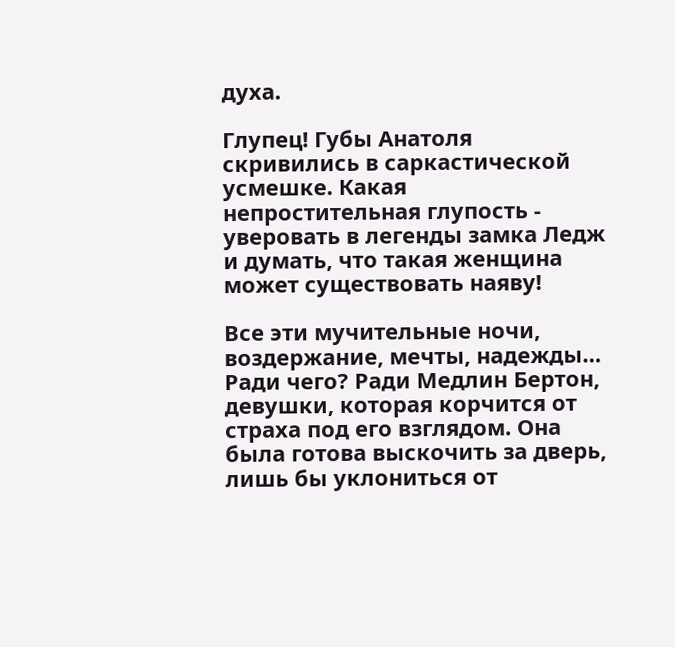духа.

Глупец! Губы Анатоля скривились в саркастической усмешке. Какая непростительная глупость - уверовать в легенды замка Ледж и думать, что такая женщина может существовать наяву!

Все эти мучительные ночи, воздержание, мечты, надежды… Ради чего? Ради Медлин Бертон, девушки, которая корчится от страха под его взглядом. Она была готова выскочить за дверь, лишь бы уклониться от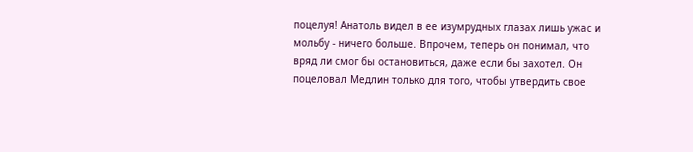поцелуя! Анатоль видел в ее изумрудных глазах лишь ужас и мольбу - ничего больше. Впрочем, теперь он понимал, что вряд ли смог бы остановиться, даже если бы захотел. Он поцеловал Медлин только для того, чтобы утвердить свое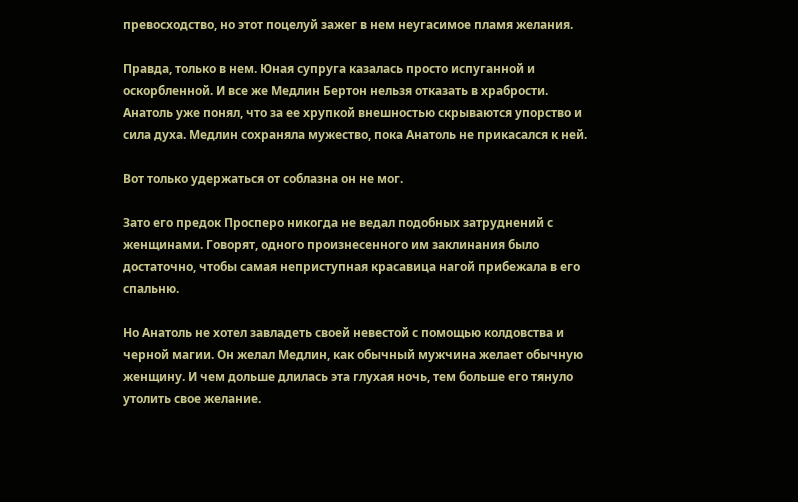превосходство, но этот поцелуй зажег в нем неугасимое пламя желания.

Правда, только в нем. Юная супруга казалась просто испуганной и оскорбленной. И все же Медлин Бертон нельзя отказать в храбрости. Анатоль уже понял, что за ее хрупкой внешностью скрываются упорство и сила духа. Медлин сохраняла мужество, пока Анатоль не прикасался к ней.

Вот только удержаться от соблазна он не мог.

Зато его предок Просперо никогда не ведал подобных затруднений с женщинами. Говорят, одного произнесенного им заклинания было достаточно, чтобы самая неприступная красавица нагой прибежала в его спальню.

Но Анатоль не хотел завладеть своей невестой с помощью колдовства и черной магии. Он желал Медлин, как обычный мужчина желает обычную женщину. И чем дольше длилась эта глухая ночь, тем больше его тянуло утолить свое желание.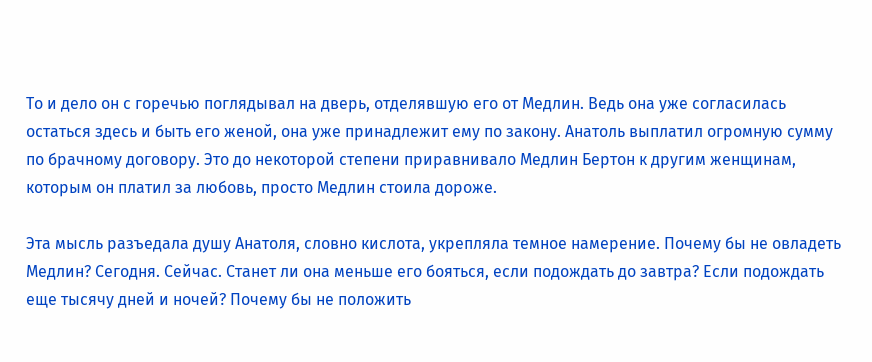То и дело он с горечью поглядывал на дверь, отделявшую его от Медлин. Ведь она уже согласилась остаться здесь и быть его женой, она уже принадлежит ему по закону. Анатоль выплатил огромную сумму по брачному договору. Это до некоторой степени приравнивало Медлин Бертон к другим женщинам, которым он платил за любовь, просто Медлин стоила дороже.

Эта мысль разъедала душу Анатоля, словно кислота, укрепляла темное намерение. Почему бы не овладеть Медлин? Сегодня. Сейчас. Станет ли она меньше его бояться, если подождать до завтра? Если подождать еще тысячу дней и ночей? Почему бы не положить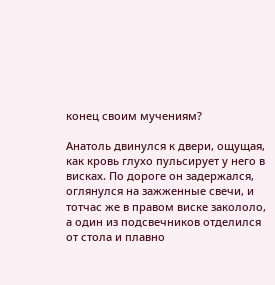конец своим мучениям?

Анатоль двинулся к двери, ощущая, как кровь глухо пульсирует у него в висках. По дороге он задержался, оглянулся на зажженные свечи, и тотчас же в правом виске закололо, а один из подсвечников отделился от стола и плавно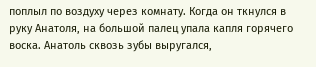поплыл по воздуху через комнату. Когда он ткнулся в руку Анатоля, на большой палец упала капля горячего воска. Анатоль сквозь зубы выругался,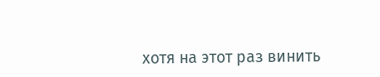хотя на этот раз винить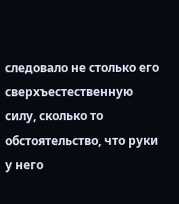следовало не столько его сверхъестественную силу, сколько то обстоятельство, что руки у него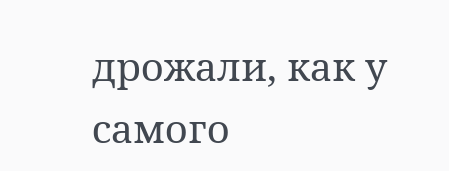дрожали, как у самого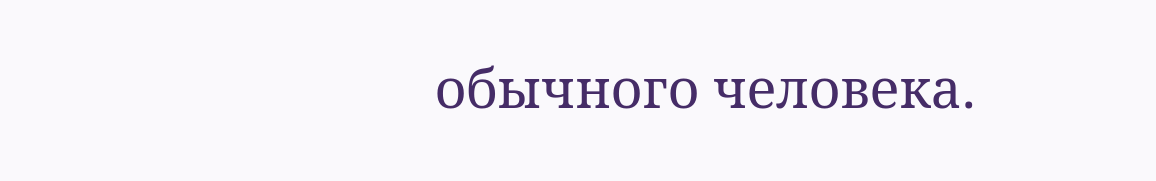обычного человека.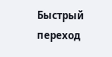Быстрый переход